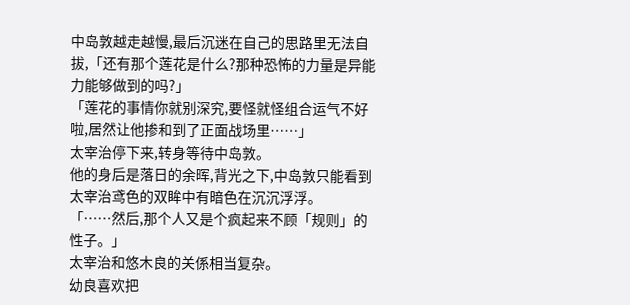中岛敦越走越慢,最后沉迷在自己的思路里无法自拔,「还有那个莲花是什么?那种恐怖的力量是异能力能够做到的吗?」
「莲花的事情你就别深究,要怪就怪组合运气不好啦,居然让他掺和到了正面战场里……」
太宰治停下来,转身等待中岛敦。
他的身后是落日的余晖,背光之下,中岛敦只能看到太宰治鸢色的双眸中有暗色在沉沉浮浮。
「……然后,那个人又是个疯起来不顾「规则」的性子。」
太宰治和悠木良的关係相当复杂。
幼良喜欢把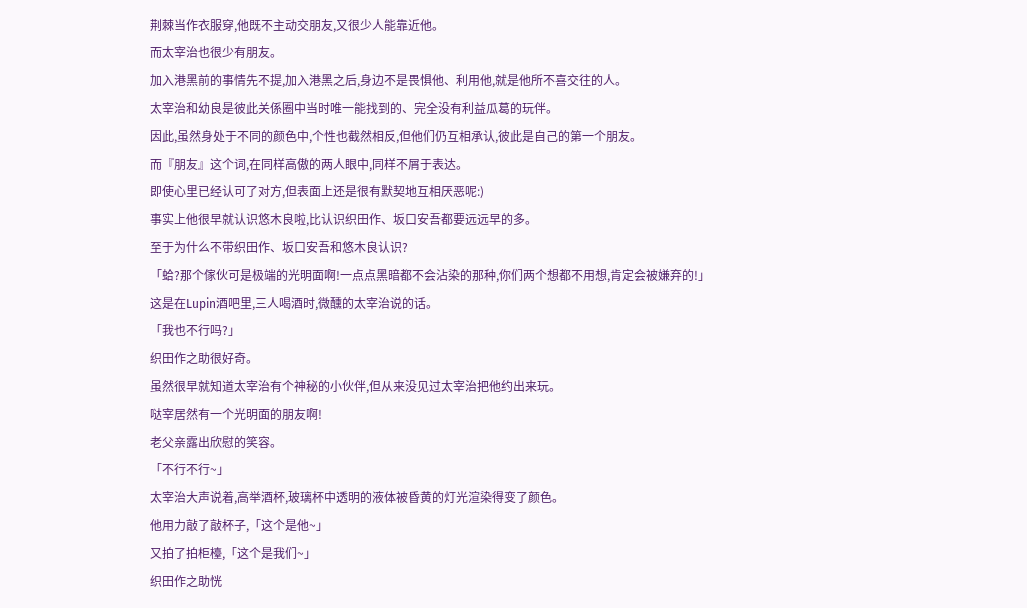荆棘当作衣服穿,他既不主动交朋友,又很少人能靠近他。
而太宰治也很少有朋友。
加入港黑前的事情先不提,加入港黑之后,身边不是畏惧他、利用他,就是他所不喜交往的人。
太宰治和幼良是彼此关係圈中当时唯一能找到的、完全没有利益瓜葛的玩伴。
因此,虽然身处于不同的颜色中,个性也截然相反,但他们仍互相承认,彼此是自己的第一个朋友。
而『朋友』这个词,在同样高傲的两人眼中,同样不屑于表达。
即使心里已经认可了对方,但表面上还是很有默契地互相厌恶呢:)
事实上他很早就认识悠木良啦,比认识织田作、坂口安吾都要远远早的多。
至于为什么不带织田作、坂口安吾和悠木良认识?
「蛤?那个傢伙可是极端的光明面啊!一点点黑暗都不会沾染的那种,你们两个想都不用想,肯定会被嫌弃的!」
这是在Lupin酒吧里,三人喝酒时,微醺的太宰治说的话。
「我也不行吗?」
织田作之助很好奇。
虽然很早就知道太宰治有个神秘的小伙伴,但从来没见过太宰治把他约出来玩。
哒宰居然有一个光明面的朋友啊!
老父亲露出欣慰的笑容。
「不行不行~」
太宰治大声说着,高举酒杯,玻璃杯中透明的液体被昏黄的灯光渲染得变了颜色。
他用力敲了敲杯子,「这个是他~」
又拍了拍柜檯,「这个是我们~」
织田作之助恍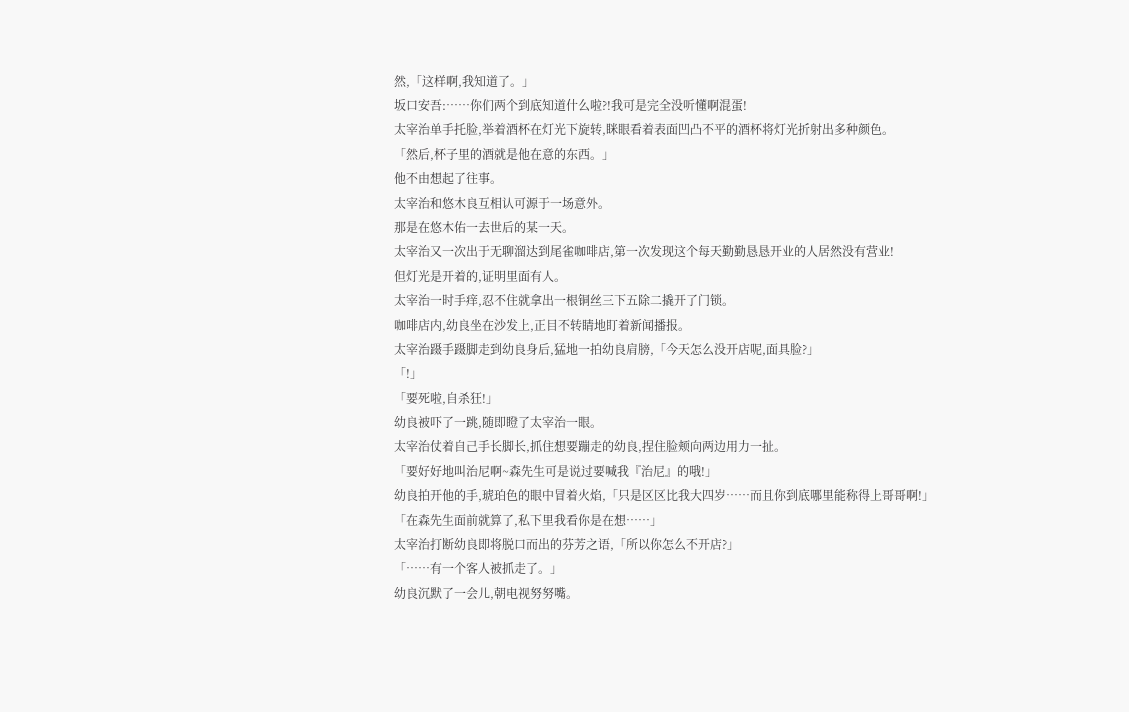然,「这样啊,我知道了。」
坂口安吾:……你们两个到底知道什么啦?!我可是完全没听懂啊混蛋!
太宰治单手托脸,举着酒杯在灯光下旋转,眯眼看着表面凹凸不平的酒杯将灯光折射出多种颜色。
「然后,杯子里的酒就是他在意的东西。」
他不由想起了往事。
太宰治和悠木良互相认可源于一场意外。
那是在悠木佑一去世后的某一天。
太宰治又一次出于无聊溜达到尾雀咖啡店,第一次发现这个每天勤勤恳恳开业的人居然没有营业!
但灯光是开着的,证明里面有人。
太宰治一时手痒,忍不住就拿出一根铜丝三下五除二撬开了门锁。
咖啡店内,幼良坐在沙发上,正目不转睛地盯着新闻播报。
太宰治蹑手蹑脚走到幼良身后,猛地一拍幼良肩膀,「今天怎么没开店呢,面具脸?」
「!」
「要死啦,自杀狂!」
幼良被吓了一跳,随即瞪了太宰治一眼。
太宰治仗着自己手长脚长,抓住想要蹦走的幼良,捏住脸颊向两边用力一扯。
「要好好地叫治尼啊~森先生可是说过要喊我『治尼』的哦!」
幼良拍开他的手,琥珀色的眼中冒着火焰,「只是区区比我大四岁……而且你到底哪里能称得上哥哥啊!」
「在森先生面前就算了,私下里我看你是在想……」
太宰治打断幼良即将脱口而出的芬芳之语,「所以你怎么不开店?」
「……有一个客人被抓走了。」
幼良沉默了一会儿,朝电视努努嘴。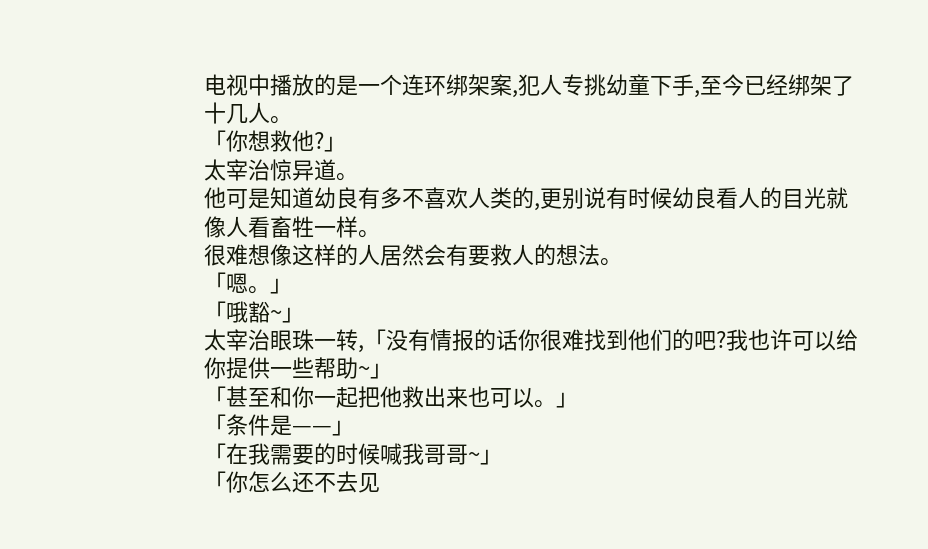电视中播放的是一个连环绑架案,犯人专挑幼童下手,至今已经绑架了十几人。
「你想救他?」
太宰治惊异道。
他可是知道幼良有多不喜欢人类的,更别说有时候幼良看人的目光就像人看畜牲一样。
很难想像这样的人居然会有要救人的想法。
「嗯。」
「哦豁~」
太宰治眼珠一转,「没有情报的话你很难找到他们的吧?我也许可以给你提供一些帮助~」
「甚至和你一起把他救出来也可以。」
「条件是——」
「在我需要的时候喊我哥哥~」
「你怎么还不去见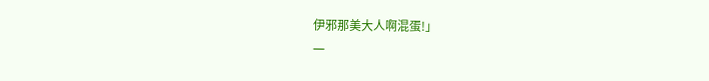伊邪那美大人啊混蛋!」
一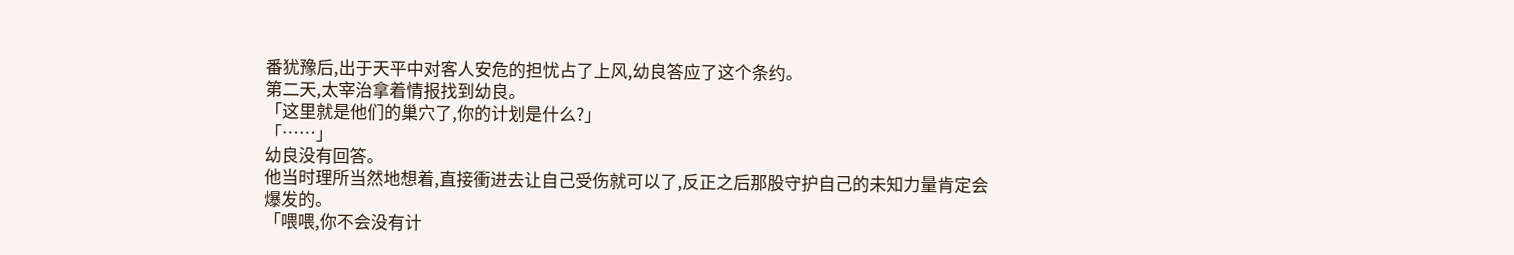番犹豫后,出于天平中对客人安危的担忧占了上风,幼良答应了这个条约。
第二天,太宰治拿着情报找到幼良。
「这里就是他们的巢穴了,你的计划是什么?」
「……」
幼良没有回答。
他当时理所当然地想着,直接衝进去让自己受伤就可以了,反正之后那股守护自己的未知力量肯定会爆发的。
「喂喂,你不会没有计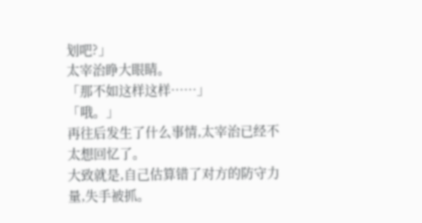划吧?」
太宰治睁大眼睛。
「那不如这样这样……」
「哦。」
再往后发生了什么事情,太宰治已经不太想回忆了。
大致就是,自己估算错了对方的防守力量,失手被抓。